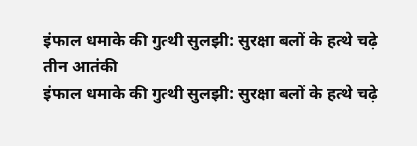इंफाल धमाके की गुत्थी सुलझी: सुरक्षा बलों के हत्थे चढ़े तीन आतंकी
इंफाल धमाके की गुत्थी सुलझी: सुरक्षा बलों के हत्थे चढ़े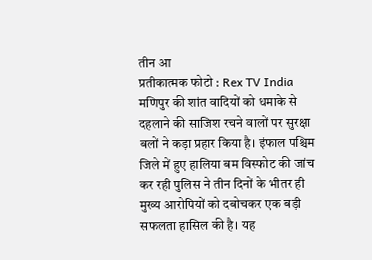तीन आ
प्रतीकात्मक फोटो : Rex TV India
मणिपुर की शांत वादियों को धमाके से दहलाने की साजिश रचने वालों पर सुरक्षा बलों ने कड़ा प्रहार किया है। इंफाल पश्चिम जिले में हुए हालिया बम विस्फोट की जांच कर रही पुलिस ने तीन दिनों के भीतर ही मुख्य आरोपियों को दबोचकर एक बड़ी सफलता हासिल की है। यह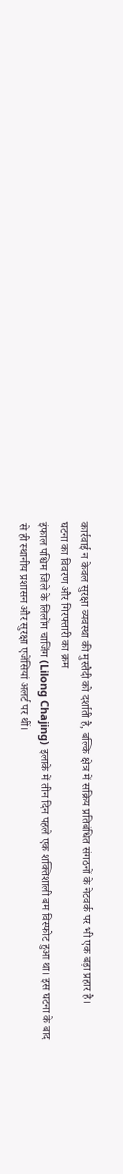कार्रवाई न केवल सुरक्षा व्यवस्था की मुस्तैदी को दर्शाती है, बल्कि क्षेत्र में सक्रिय प्रतिबंधित संगठनों के नेटवर्क पर भी एक बड़ा प्रहार है।
घटना का विवरण और गिरफ्तारी का क्रम
इंफाल पश्चिम जिले के लिलोंग चाजिंग (Lilong Chajing) इलाके में तीन दिन पहले एक शक्तिशाली बम विस्फोट हुआ था। इस घटना के बाद से ही स्थानीय प्रशासन और सुरक्षा एजेंसियां अलर्ट पर थीं।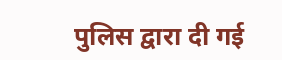पुलिस द्वारा दी गई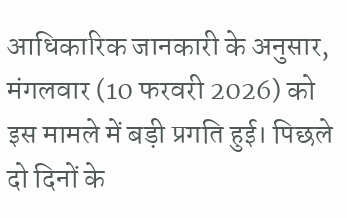आधिकारिक जानकारी के अनुसार, मंगलवार (10 फरवरी 2026) को इस मामले में बड़ी प्रगति हुई। पिछले दो दिनों के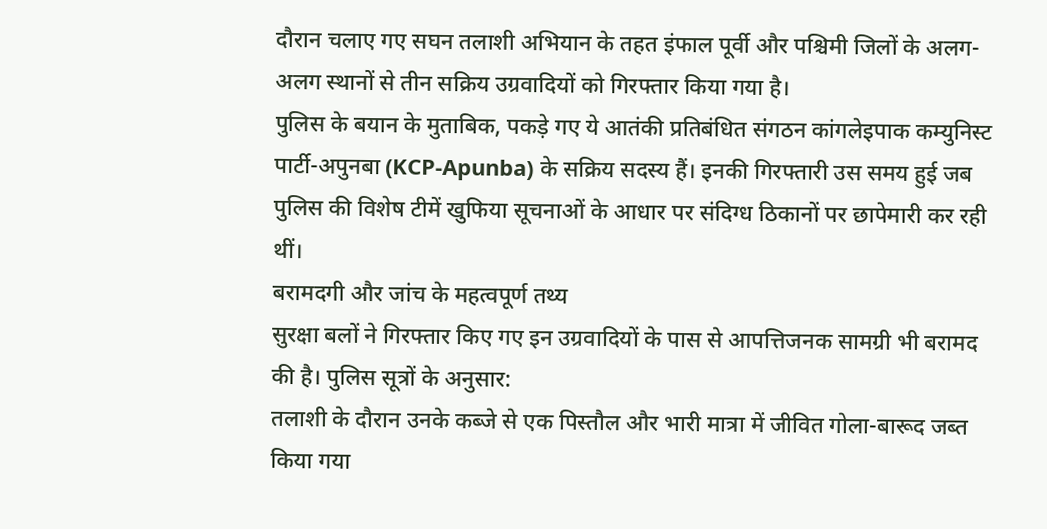दौरान चलाए गए सघन तलाशी अभियान के तहत इंफाल पूर्वी और पश्चिमी जिलों के अलग-अलग स्थानों से तीन सक्रिय उग्रवादियों को गिरफ्तार किया गया है।
पुलिस के बयान के मुताबिक, पकड़े गए ये आतंकी प्रतिबंधित संगठन कांगलेइपाक कम्युनिस्ट पार्टी-अपुनबा (KCP-Apunba) के सक्रिय सदस्य हैं। इनकी गिरफ्तारी उस समय हुई जब पुलिस की विशेष टीमें खुफिया सूचनाओं के आधार पर संदिग्ध ठिकानों पर छापेमारी कर रही थीं।
बरामदगी और जांच के महत्वपूर्ण तथ्य
सुरक्षा बलों ने गिरफ्तार किए गए इन उग्रवादियों के पास से आपत्तिजनक सामग्री भी बरामद की है। पुलिस सूत्रों के अनुसार:
तलाशी के दौरान उनके कब्जे से एक पिस्तौल और भारी मात्रा में जीवित गोला-बारूद जब्त किया गया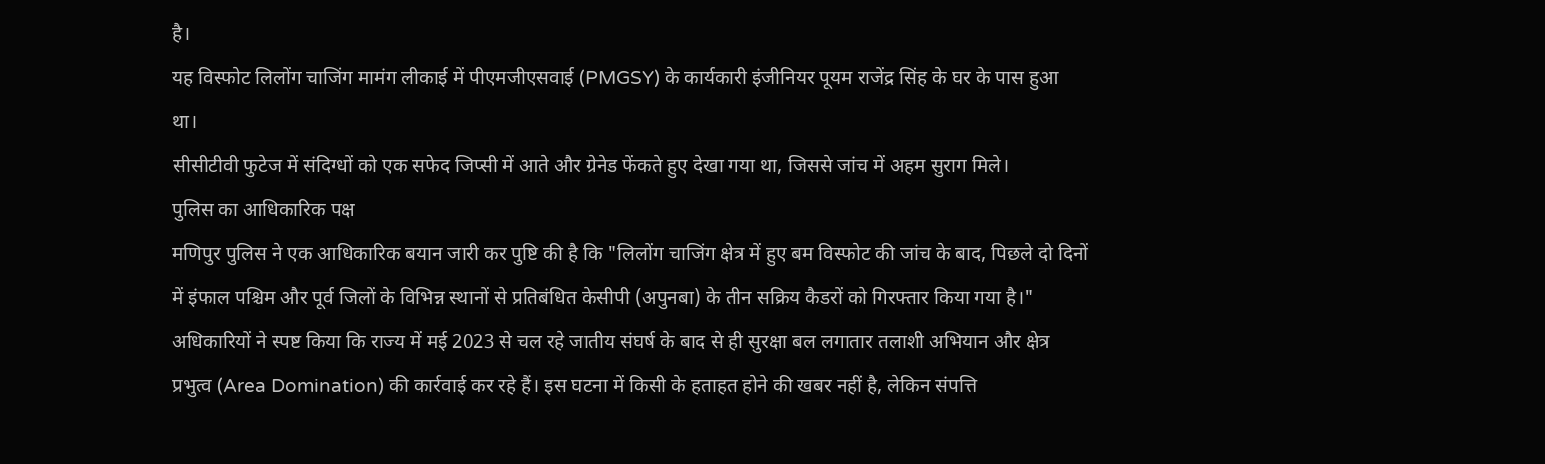है।
यह विस्फोट लिलोंग चाजिंग मामंग लीकाई में पीएमजीएसवाई (PMGSY) के कार्यकारी इंजीनियर पूयम राजेंद्र सिंह के घर के पास हुआ था।
सीसीटीवी फुटेज में संदिग्धों को एक सफेद जिप्सी में आते और ग्रेनेड फेंकते हुए देखा गया था, जिससे जांच में अहम सुराग मिले।
पुलिस का आधिकारिक पक्ष
मणिपुर पुलिस ने एक आधिकारिक बयान जारी कर पुष्टि की है कि "लिलोंग चाजिंग क्षेत्र में हुए बम विस्फोट की जांच के बाद, पिछले दो दिनों में इंफाल पश्चिम और पूर्व जिलों के विभिन्न स्थानों से प्रतिबंधित केसीपी (अपुनबा) के तीन सक्रिय कैडरों को गिरफ्तार किया गया है।" अधिकारियों ने स्पष्ट किया कि राज्य में मई 2023 से चल रहे जातीय संघर्ष के बाद से ही सुरक्षा बल लगातार तलाशी अभियान और क्षेत्र प्रभुत्व (Area Domination) की कार्रवाई कर रहे हैं। इस घटना में किसी के हताहत होने की खबर नहीं है, लेकिन संपत्ति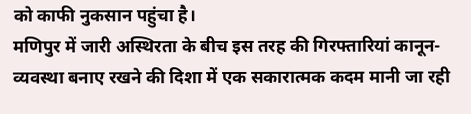को काफी नुकसान पहुंचा है।
मणिपुर में जारी अस्थिरता के बीच इस तरह की गिरफ्तारियां कानून-व्यवस्था बनाए रखने की दिशा में एक सकारात्मक कदम मानी जा रही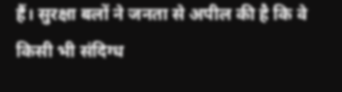हैं। सुरक्षा बलों ने जनता से अपील की है कि वे किसी भी संदिग्ध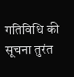गतिविधि की सूचना तुरंत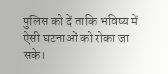पुलिस को दें ताकि भविष्य में ऐसी घटनाओं को रोका जा सके।